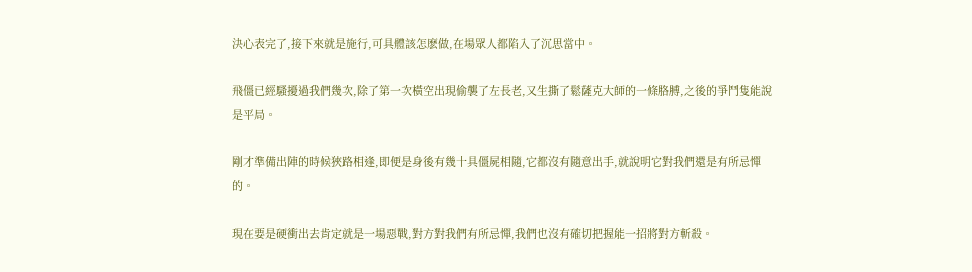決心表完了,接下來就是施行,可具體該怎麽做,在場眾人都陷入了沉思當中。

飛僵已經騷擾過我們幾次,除了第一次橫空出現偷襲了左長老,又生撕了鬆薩克大師的一條胳膊,之後的爭鬥隻能說是平局。

剛才準備出陣的時候狹路相逢,即便是身後有幾十具僵屍相隨,它都沒有隨意出手,就說明它對我們還是有所忌憚的。

現在要是硬衝出去肯定就是一場惡戰,對方對我們有所忌憚,我們也沒有確切把握能一招將對方斬殺。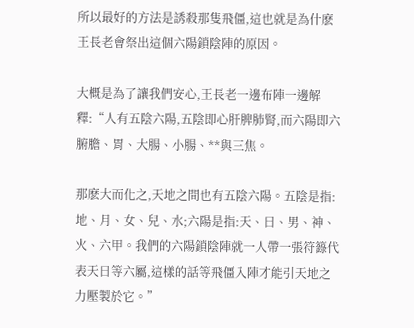所以最好的方法是誘殺那隻飛僵,這也就是為什麽王長老會祭出這個六陽鎖陰陣的原因。

大概是為了讓我們安心,王長老一邊布陣一邊解釋:“人有五陰六陽,五陰即心肝脾肺腎,而六陽即六腑膽、胃、大腸、小腸、**與三焦。

那麽大而化之,天地之間也有五陰六陽。五陰是指:地、月、女、兒、水;六陽是指:天、日、男、神、火、六甲。我們的六陽鎖陰陣就一人帶一張符籙代表天日等六屬,這樣的話等飛僵入陣才能引天地之力壓製於它。”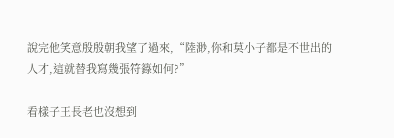說完他笑意殷殷朝我望了過來,“陸渺,你和莫小子都是不世出的人才,這就替我寫幾張符籙如何?”

看樣子王長老也沒想到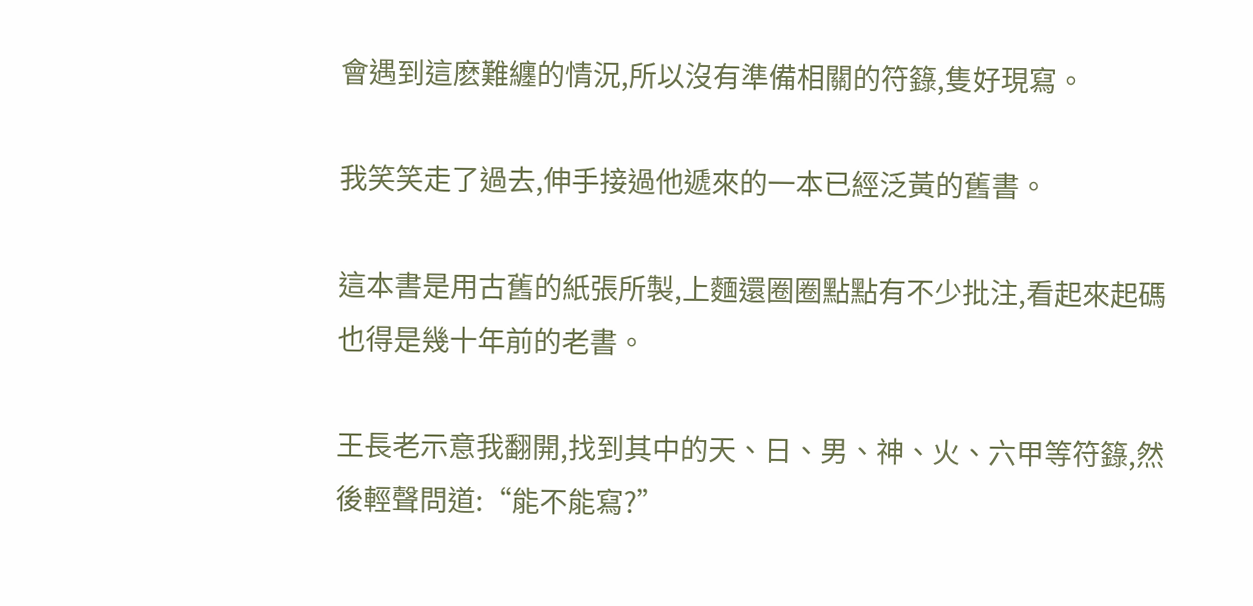會遇到這麽難纏的情況,所以沒有準備相關的符籙,隻好現寫。

我笑笑走了過去,伸手接過他遞來的一本已經泛黃的舊書。

這本書是用古舊的紙張所製,上麵還圈圈點點有不少批注,看起來起碼也得是幾十年前的老書。

王長老示意我翻開,找到其中的天、日、男、神、火、六甲等符籙,然後輕聲問道:“能不能寫?”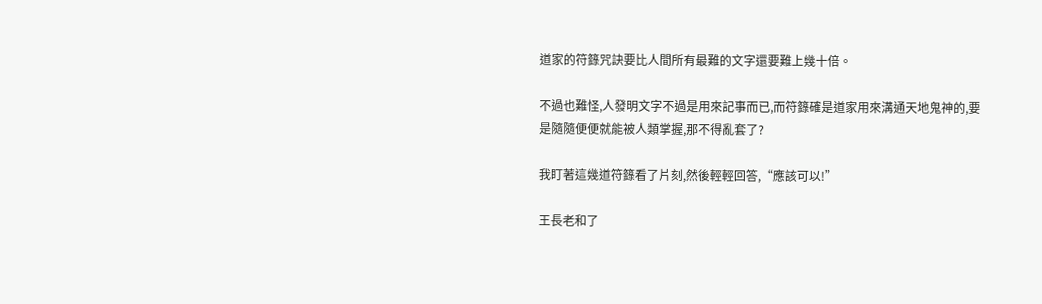道家的符籙咒訣要比人間所有最難的文字還要難上幾十倍。

不過也難怪,人發明文字不過是用來記事而已,而符籙確是道家用來溝通天地鬼神的,要是隨隨便便就能被人類掌握,那不得亂套了?

我盯著這幾道符籙看了片刻,然後輕輕回答,“應該可以!”

王長老和了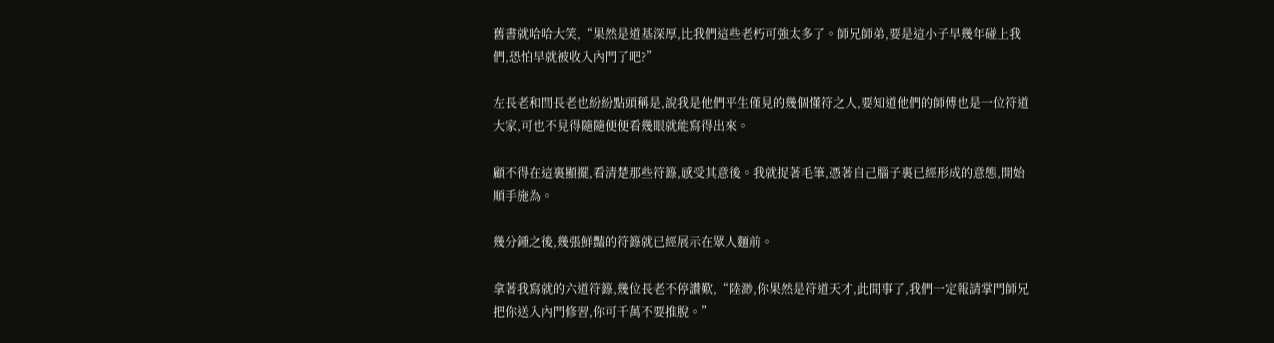舊書就哈哈大笑,“果然是道基深厚,比我們這些老朽可強太多了。師兄師弟,要是這小子早幾年碰上我們,恐怕早就被收入內門了吧?”

左長老和閆長老也紛紛點頭稱是,說我是他們平生僅見的幾個懂符之人,要知道他們的師傅也是一位符道大家,可也不見得隨隨便便看幾眼就能寫得出來。

顧不得在這裏顯擺,看清楚那些符籙,感受其意後。我就捉著毛筆,憑著自己腦子裏已經形成的意態,開始順手施為。

幾分鍾之後,幾張鮮豔的符籙就已經展示在眾人麵前。

拿著我寫就的六道符籙,幾位長老不停讚歎,“陸渺,你果然是符道天才,此間事了,我們一定報請掌門師兄把你送入內門修習,你可千萬不要推脫。”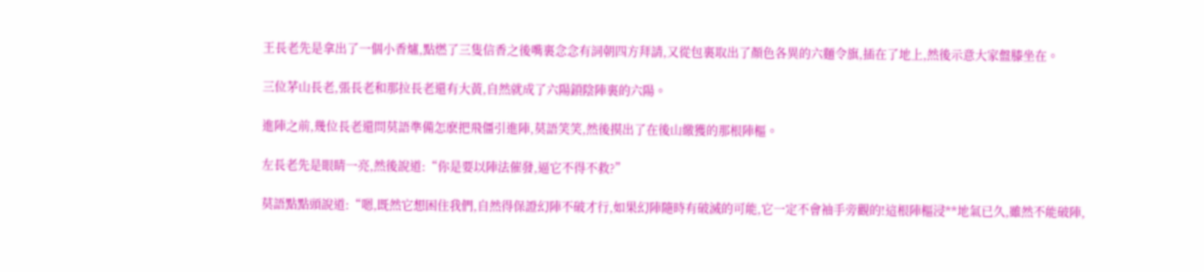王長老先是拿出了一個小香爐,點燃了三隻信香之後嘴裏念念有詞朝四方拜請,又從包裏取出了顏色各異的六麵令旗,插在了地上,然後示意大家盤膝坐在。

三位茅山長老,張長老和那拉長老還有大黃,自然就成了六陽鎖陰陣裏的六陽。

進陣之前,幾位長老還問莫語準備怎麽把飛僵引進陣,莫語笑笑,然後摸出了在後山繳獲的那根陣樞。

左長老先是眼睛一亮,然後說道:“你是要以陣法催發,逼它不得不救?”

莫語點點頭說道:“嗯,既然它想困住我們,自然得保證幻陣不破才行,如果幻陣隨時有破滅的可能,它一定不會袖手旁觀的!這根陣樞浸**地氣已久,雖然不能破陣,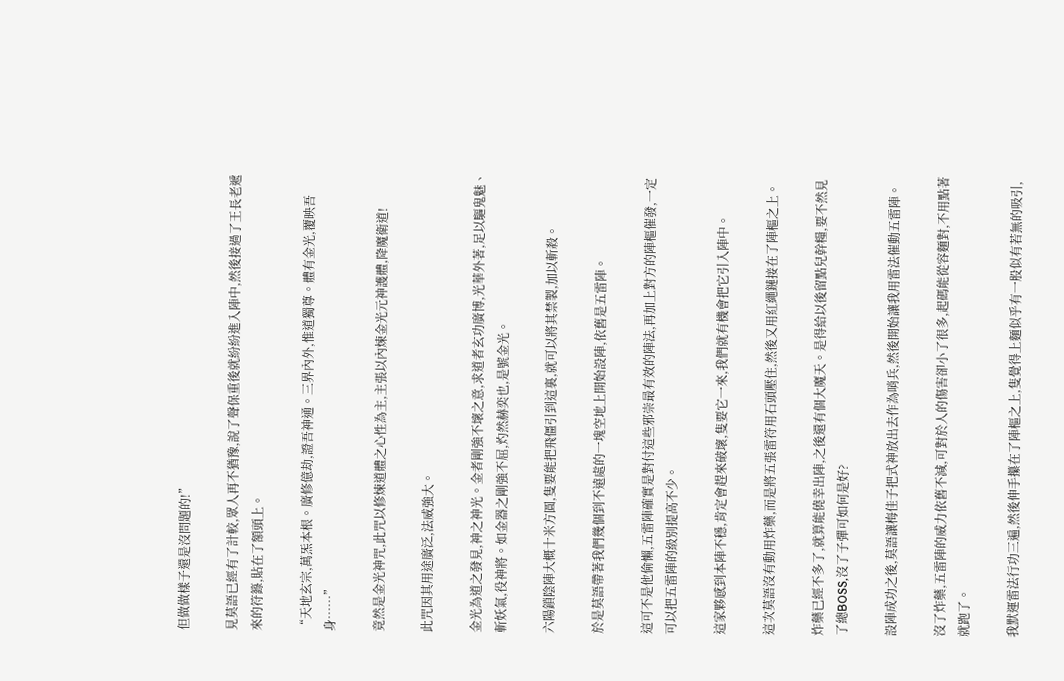但做做樣子還是沒問題的!”

見莫語已經有了計較,眾人再不猶豫,說了聲保重後就紛紛進入陣中,然後接過了王長老遞來的符籙,貼在了額頭上。

“天地玄宗,萬炁本根。廣修億劫,證吾神通。三界內外,惟道獨尊。體有金光,覆映吾身……”

竟然是金光神咒,此咒以修煉道體之心性為主,主張以內煉金光元神護體,降魔衛道!

此咒因其用途廣泛,法威強大。

金光為道之發見,神之神光。金者剛強不壞之意,求道者玄功廣博,光華外著,足以驅鬼魅、斬妖氣,役神將。如金器之剛強不屈,灼然赫奕也,是號金光。

六陽鎖陰陣大概十米方圓,隻要能把飛僵引到這裏,就可以將其禁製,加以斬殺。

於是莫語帶著我們幾個到不遠處的一塊空地上開始設陣,依舊是五雷陣。

這可不是他偷懶,五雷陣確實是對付這些邪崇最有效的陣法,再加上對方的陣樞催發,一定可以把五雷陣的級別提高不少。

這家夥感到本陣不穩,肯定會趕來破壞,隻要它一來,我們就有機會把它引入陣中。

這次莫語沒有動用炸藥,而是將五張雷符用石頭壓住,然後又用紅繩鏈接在了陣樞之上。

炸藥已經不多了,就算能僥幸出陣,之後還有個大魔天。是得給以後留點兒幹糧,要不然見了總BOSS,沒了子彈可如何是好?

設陣成功之後,莫語讓梅佳子把式神放出去作為哨兵,然後開始讓我用雷法催動五雷陣。

沒了炸藥,五雷陣的威力依舊不減,可對於人的傷害卻小了很多,起碼能從容麵對,不用點著就跑了。

我默運雷法行功三遍,然後伸手攥在了陣樞之上,隻覺得上麵似乎有一股似有若無的吸引,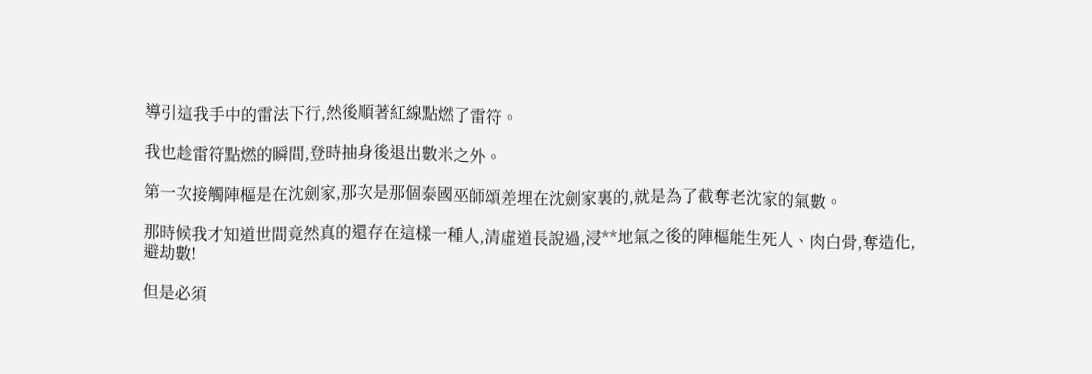導引這我手中的雷法下行,然後順著紅線點燃了雷符。

我也趁雷符點燃的瞬間,登時抽身後退出數米之外。

第一次接觸陣樞是在沈劍家,那次是那個泰國巫師頌差埋在沈劍家裏的,就是為了截奪老沈家的氣數。

那時候我才知道世間竟然真的還存在這樣一種人,清虛道長說過,浸**地氣之後的陣樞能生死人、肉白骨,奪造化,避劫數!

但是必須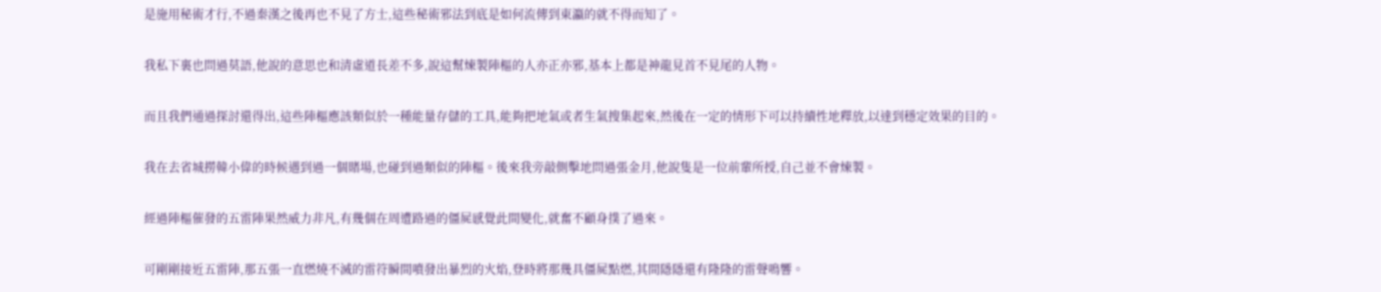是施用秘術才行,不過秦漢之後再也不見了方士,這些秘術邪法到底是如何流傳到東瀛的就不得而知了。

我私下裏也問過莫語,他說的意思也和清虛道長差不多,說這幫煉製陣樞的人亦正亦邪,基本上都是神龍見首不見尾的人物。

而且我們通過探討還得出,這些陣樞應該類似於一種能量存儲的工具,能夠把地氣或者生氣搜集起來,然後在一定的情形下可以持續性地釋放,以達到穩定效果的目的。

我在去省城撈韓小偉的時候遇到過一個賭場,也碰到過類似的陣樞。後來我旁敲側擊地問過張金月,他說隻是一位前輩所授,自己並不會煉製。

經過陣樞催發的五雷陣果然威力非凡,有幾個在周遭路過的僵屍感覺此間變化,就奮不顧身撲了過來。

可剛剛接近五雷陣,那五張一直燃燒不滅的雷符瞬間噴發出暴烈的火焰,登時將那幾具僵屍點燃,其間隱隱還有隆隆的雷聲鳴響。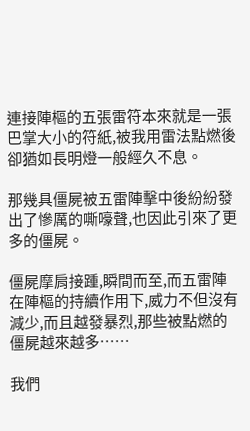連接陣樞的五張雷符本來就是一張巴掌大小的符紙,被我用雷法點燃後卻猶如長明燈一般經久不息。

那幾具僵屍被五雷陣擊中後紛紛發出了慘厲的嘶嚎聲,也因此引來了更多的僵屍。

僵屍摩肩接踵,瞬間而至,而五雷陣在陣樞的持續作用下,威力不但沒有減少,而且越發暴烈,那些被點燃的僵屍越來越多……

我們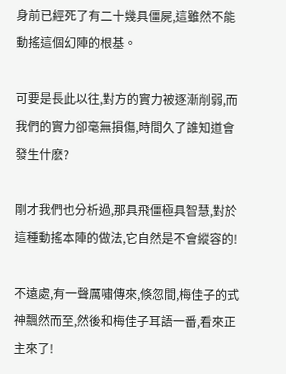身前已經死了有二十幾具僵屍,這雖然不能動搖這個幻陣的根基。

可要是長此以往,對方的實力被逐漸削弱,而我們的實力卻毫無損傷,時間久了誰知道會發生什麽?

剛才我們也分析過,那具飛僵極具智慧,對於這種動搖本陣的做法,它自然是不會縱容的!

不遠處,有一聲厲嘯傳來,倏忽間,梅佳子的式神飄然而至,然後和梅佳子耳語一番,看來正主來了!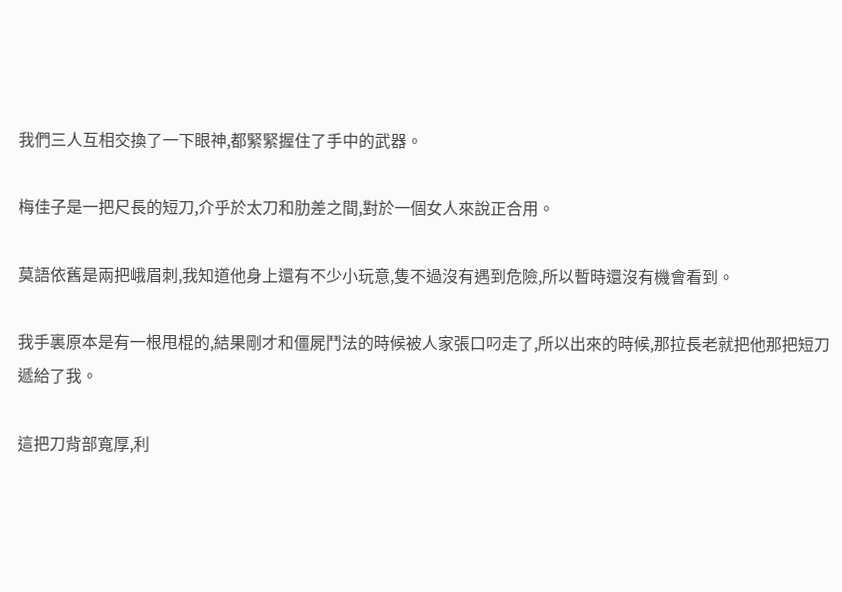我們三人互相交換了一下眼神,都緊緊握住了手中的武器。

梅佳子是一把尺長的短刀,介乎於太刀和肋差之間,對於一個女人來說正合用。

莫語依舊是兩把峨眉刺,我知道他身上還有不少小玩意,隻不過沒有遇到危險,所以暫時還沒有機會看到。

我手裏原本是有一根甩棍的,結果剛才和僵屍鬥法的時候被人家張口叼走了,所以出來的時候,那拉長老就把他那把短刀遞給了我。

這把刀背部寬厚,利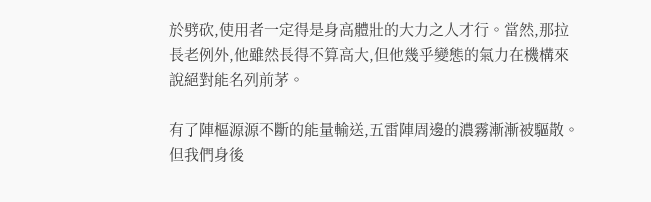於劈砍,使用者一定得是身高體壯的大力之人才行。當然,那拉長老例外,他雖然長得不算高大,但他幾乎變態的氣力在機構來說絕對能名列前茅。

有了陣樞源源不斷的能量輸送,五雷陣周邊的濃霧漸漸被驅散。但我們身後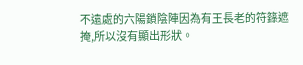不遠處的六陽鎖陰陣因為有王長老的符籙遮掩,所以沒有顯出形狀。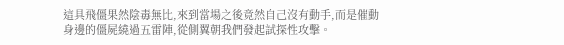這具飛僵果然陰毒無比,來到當場之後竟然自己沒有動手,而是催動身邊的僵屍繞過五雷陣,從側翼朝我們發起試探性攻擊。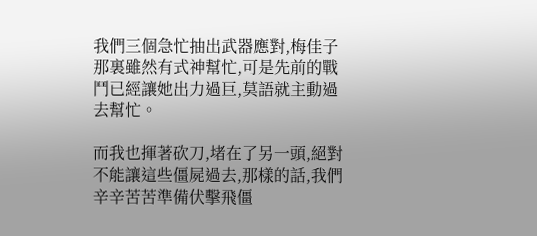我們三個急忙抽出武器應對,梅佳子那裏雖然有式神幫忙,可是先前的戰鬥已經讓她出力過巨,莫語就主動過去幫忙。

而我也揮著砍刀,堵在了另一頭,絕對不能讓這些僵屍過去,那樣的話,我們辛辛苦苦準備伏擊飛僵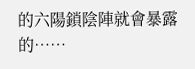的六陽鎖陰陣就會暴露的……